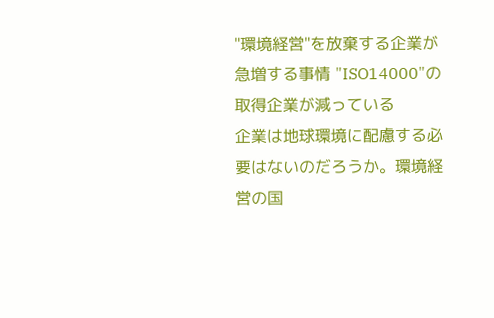"環境経営"を放棄する企業が急増する事情 "ISO14000"の取得企業が減っている
企業は地球環境に配慮する必要はないのだろうか。環境経営の国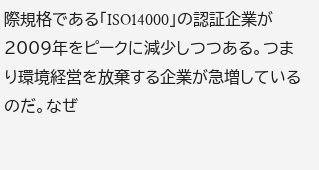際規格である「ISO14000」の認証企業が2009年をピークに減少しつつある。つまり環境経営を放棄する企業が急増しているのだ。なぜ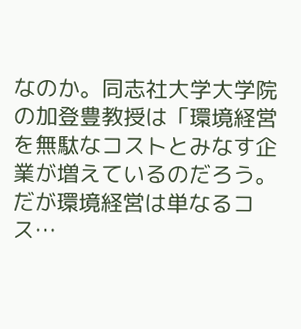なのか。同志社大学大学院の加登豊教授は「環境経営を無駄なコストとみなす企業が増えているのだろう。だが環境経営は単なるコス…